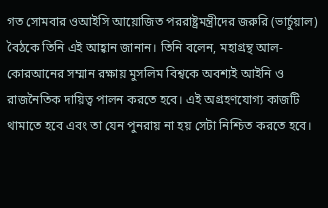গত সোমবার ওআইসি আয়োজিত পররাষ্ট্রমন্ত্রীদের জরুরি (ভার্চুয়াল) বৈঠকে তিনি এই আহ্বান জানান। তিনি বলেন, মহাগ্রন্থ আল-কোরআনের সম্মান রক্ষায় মুসলিম বিশ্বকে অবশ্যই আইনি ও রাজনৈতিক দায়িত্ব পালন করতে হবে। এই অগ্রহণযোগ্য কাজটি থামাতে হবে এবং তা যেন পুনরায় না হয় সেটা নিশ্চিত করতে হবে।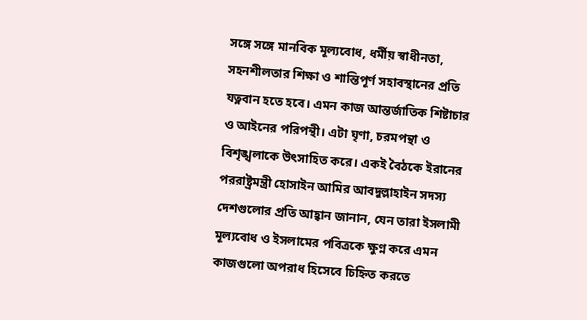সঙ্গে সঙ্গে মানবিক মূল্যবোধ, ধর্মীয় স্বাধীনতা, সহনশীলতার শিক্ষা ও শান্তিপূর্ণ সহাবস্থানের প্রতি যত্নবান হতে হবে। এমন কাজ আন্তর্জাতিক শিষ্টাচার ও আইনের পরিপন্থী। এটা ঘৃণা, চরমপন্থা ও বিশৃঙ্খলাকে উৎসাহিত করে। একই বৈঠকে ইরানের পররাষ্ট্রমন্ত্রী হোসাইন আমির আবদুল্লাহাইন সদস্য দেশগুলোর প্রতি আহ্বান জানান, যেন তারা ইসলামী মূল্যবোধ ও ইসলামের পবিত্রকে ক্ষুণ্ন করে এমন কাজগুলো অপরাধ হিসেবে চিহ্নিত করতে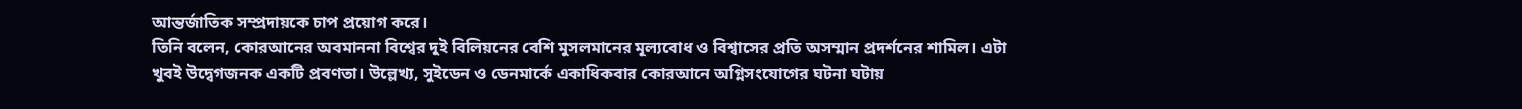আন্তর্জাতিক সম্প্রদায়কে চাপ প্রয়োগ করে।
তিনি বলেন, কোরআনের অবমাননা বিশ্বের দুই বিলিয়নের বেশি মুসলমানের মূল্যবোধ ও বিশ্বাসের প্রতি অসম্মান প্রদর্শনের শামিল। এটা খুবই উদ্বেগজনক একটি প্রবণতা। উল্লেখ্য, সুইডেন ও ডেনমার্কে একাধিকবার কোরআনে অগ্নিসংযোগের ঘটনা ঘটায়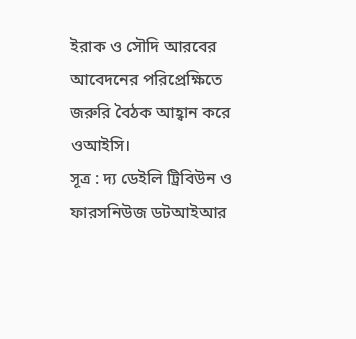ইরাক ও সৌদি আরবের আবেদনের পরিপ্রেক্ষিতে জরুরি বৈঠক আহ্বান করে ওআইসি।
সূত্র : দ্য ডেইলি ট্রিবিউন ও ফারসনিউজ ডটআইআর